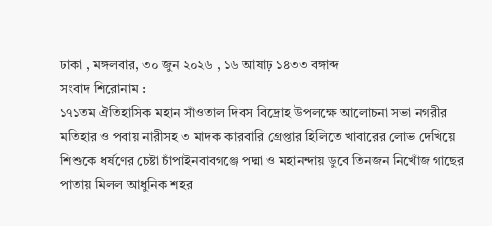ঢাকা , মঙ্গলবার, ৩০ জুন ২০২৬ , ১৬ আষাঢ় ১৪৩৩ বঙ্গাব্দ
সংবাদ শিরোনাম :
১৭১তম ঐতিহাসিক মহান সাঁওতাল দিবস বিদ্রোহ উপলক্ষে আলোচনা সভা নগরীর মতিহার ও পবায় নারীসহ ৩ মাদক কারবারি গ্রেপ্তার হিলিতে খাবারের লোভ দেখিয়ে শিশুকে ধর্ষণের চেষ্টা চাঁপাইনবাবগঞ্জে পদ্মা ও মহানন্দায় ডুবে তিনজন নিখোঁজ গাছের পাতায় মিলল আধুনিক শহর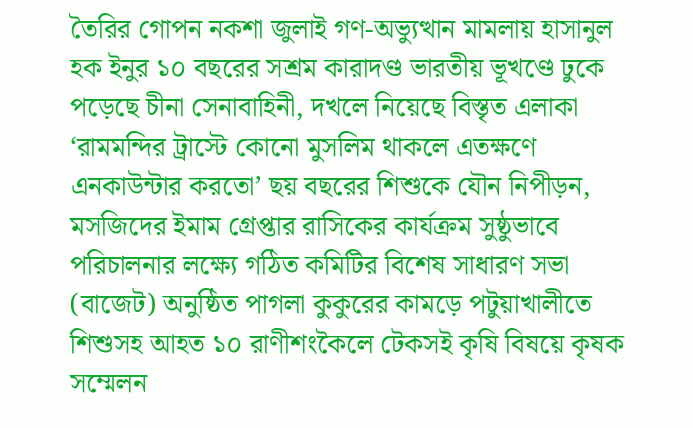তৈরির গোপন নকশা জুলাই গণ-অভ্যুত্থান মামলায় হাসানুল হক ইনুর ১০ বছরের সশ্রম কারাদণ্ড ভারতীয় ভূখণ্ডে ঢুকে পড়েছে চীনা সেনাবাহিনী, দখলে নিয়েছে বিস্তৃত এলাকা ‘রামমন্দির ট্রাস্টে কোনো মুসলিম থাকলে এতক্ষণে এনকাউন্টার করতো’ ছয় বছরের শিশুকে যৌন নিপীড়ন, মসজিদের ইমাম গ্রেপ্তার রাসিকের কার্যক্রম সুষ্ঠুভাবে পরিচালনার লক্ষ্যে গঠিত কমিটির বিশেষ সাধারণ সভা (বাজেট) অনুষ্ঠিত পাগলা কুকুরের কামড়ে পটুয়াখালীতে শিশুসহ আহত ১০ রাণীশংকৈলে টেকসই কৃষি বিষয়ে কৃষক সম্মেলন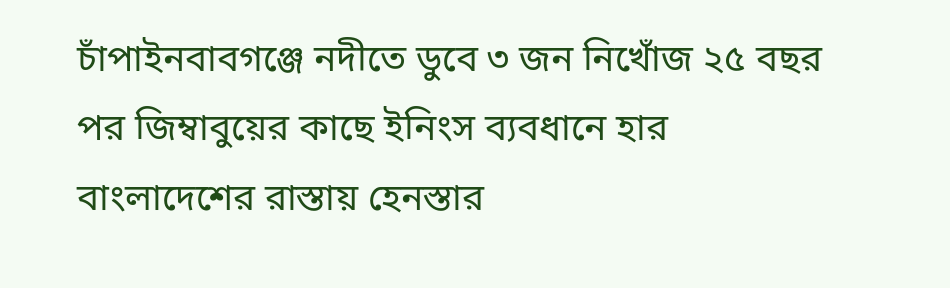চাঁপাইনবাবগঞ্জে নদীতে ডুবে ৩ জন নিখোঁজ ২৫ বছর পর জিম্বাবুয়ের কাছে ইনিংস ব্যবধানে হার বাংলাদেশের রাস্তায় হেনস্তার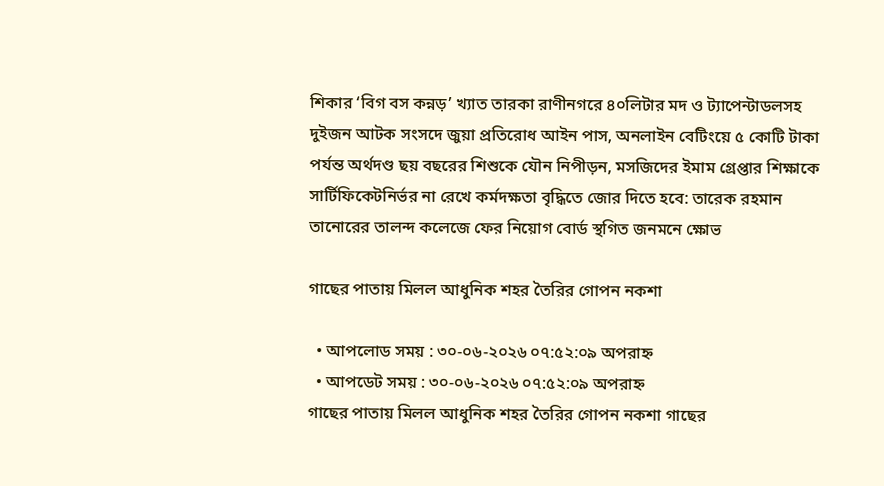শিকার ‘বিগ বস কন্নড়’ খ্যাত তারকা রাণীনগরে ৪০লিটার মদ ও ট্যাপেন্টাডলসহ দুইজন আটক সংসদে জুয়া প্রতিরোধ আইন পাস, অনলাইন বেটিংয়ে ৫ কোটি টাকা পর্যন্ত অর্থদণ্ড ছয় বছরের শিশুকে যৌন নিপীড়ন, মসজিদের ইমাম গ্রেপ্তার শিক্ষাকে সার্টিফিকেটনির্ভর না রেখে কর্মদক্ষতা বৃদ্ধিতে জোর দিতে হবে: তারেক রহমান তানোরের তালন্দ কলেজে ফের নিয়োগ বোর্ড স্থগিত জনমনে ক্ষোভ

গাছের পাতায় মিলল আধুনিক শহর তৈরির গোপন নকশা

  • আপলোড সময় : ৩০-০৬-২০২৬ ০৭:৫২:০৯ অপরাহ্ন
  • আপডেট সময় : ৩০-০৬-২০২৬ ০৭:৫২:০৯ অপরাহ্ন
গাছের পাতায় মিলল আধুনিক শহর তৈরির গোপন নকশা গাছের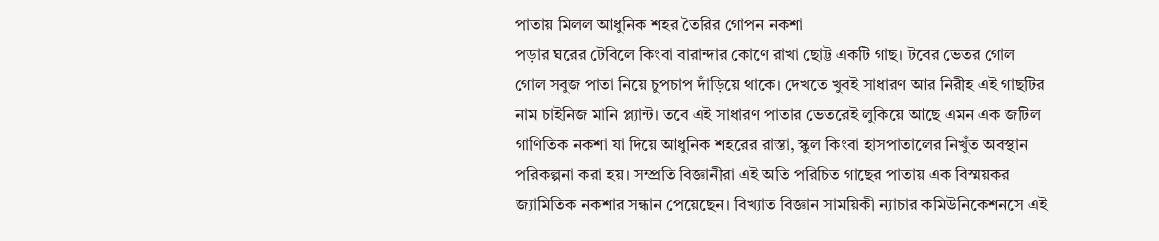পাতায় মিলল আধুনিক শহর তৈরির গোপন নকশা
পড়ার ঘরের টেবিলে কিংবা বারান্দার কোণে রাখা ছোট্ট একটি গাছ। টবের ভেতর গোল গোল সবুজ পাতা নিয়ে চুপচাপ দাঁড়িয়ে থাকে। দেখতে খুবই সাধারণ আর নিরীহ এই গাছটির নাম চাইনিজ মানি প্ল্যান্ট। তবে এই সাধারণ পাতার ভেতরেই লুকিয়ে আছে এমন এক জটিল গাণিতিক নকশা যা দিয়ে আধুনিক শহরের রাস্তা, স্কুল কিংবা হাসপাতালের নিখুঁত অবস্থান পরিকল্পনা করা হয়। সম্প্রতি বিজ্ঞানীরা এই অতি পরিচিত গাছের পাতায় এক বিস্ময়কর জ্যামিতিক নকশার সন্ধান পেয়েছেন। বিখ্যাত বিজ্ঞান সাময়িকী ন্যাচার কমিউনিকেশনসে এই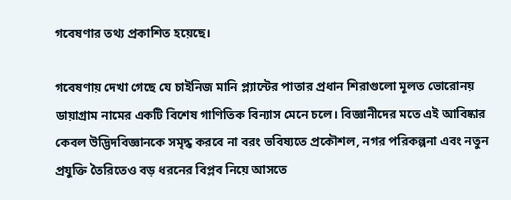গবেষণার তথ্য প্রকাশিত হয়েছে।

গবেষণায় দেখা গেছে যে চাইনিজ মানি প্ল্যান্টের পাতার প্রধান শিরাগুলো মূলত ভোরোনয় ডায়াগ্রাম নামের একটি বিশেষ গাণিতিক বিন্যাস মেনে চলে। বিজ্ঞানীদের মতে এই আবিষ্কার কেবল উদ্ভিদবিজ্ঞানকে সমৃদ্ধ করবে না বরং ভবিষ্যতে প্রকৌশল, নগর পরিকল্পনা এবং নতুন প্রযুক্তি তৈরিতেও বড় ধরনের বিপ্লব নিয়ে আসতে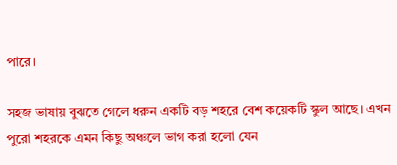পারে।

সহজ ভাষায় বুঝতে গেলে ধরুন একটি বড় শহরে বেশ কয়েকটি স্কুল আছে। এখন পুরো শহরকে এমন কিছু অঞ্চলে ভাগ করা হলো যেন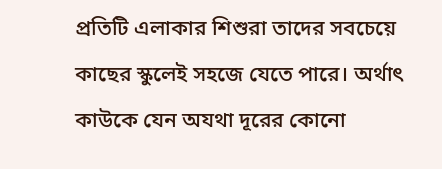প্রতিটি এলাকার শিশুরা তাদের সবচেয়ে কাছের স্কুলেই সহজে যেতে পারে। অর্থাৎ কাউকে যেন অযথা দূরের কোনো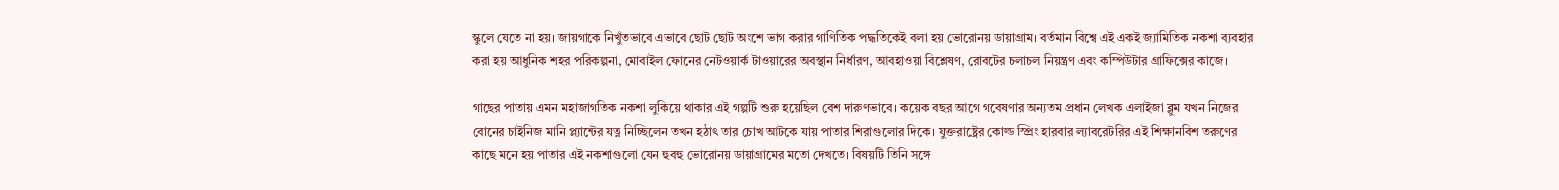স্কুলে যেতে না হয়। জায়গাকে নিখুঁতভাবে এভাবে ছোট ছোট অংশে ভাগ করার গাণিতিক পদ্ধতিকেই বলা হয় ভোরোনয় ডায়াগ্রাম। বর্তমান বিশ্বে এই একই জ্যামিতিক নকশা ব্যবহার করা হয় আধুনিক শহর পরিকল্পনা, মোবাইল ফোনের নেটওয়ার্ক টাওয়ারের অবস্থান নির্ধারণ, আবহাওয়া বিশ্লেষণ, রোবটের চলাচল নিয়ন্ত্রণ এবং কম্পিউটার গ্রাফিক্সের কাজে।

গাছের পাতায় এমন মহাজাগতিক নকশা লুকিয়ে থাকার এই গল্পটি শুরু হয়েছিল বেশ দারুণভাবে। কয়েক বছর আগে গবেষণার অন্যতম প্রধান লেখক এলাইজা ব্লুম যখন নিজের বোনের চাইনিজ মানি প্ল্যান্টের যত্ন নিচ্ছিলেন তখন হঠাৎ তার চোখ আটকে যায় পাতার শিরাগুলোর দিকে। যুক্তরাষ্ট্রের কোল্ড স্প্রিং হারবার ল্যাবরেটরির এই শিক্ষানবিশ তরুণের কাছে মনে হয় পাতার এই নকশাগুলো যেন হুবহু ভোরোনয় ডায়াগ্রামের মতো দেখতে। বিষয়টি তিনি সঙ্গে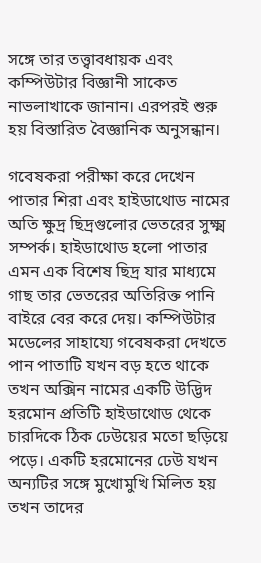সঙ্গে তার তত্ত্বাবধায়ক এবং কম্পিউটার বিজ্ঞানী সাকেত নাভলাখাকে জানান। এরপরই শুরু হয় বিস্তারিত বৈজ্ঞানিক অনুসন্ধান।

গবেষকরা পরীক্ষা করে দেখেন পাতার শিরা এবং হাইডাথোড নামের অতি ক্ষুদ্র ছিদ্রগুলোর ভেতরের সুক্ষ্ম সম্পর্ক। হাইডাথোড হলো পাতার এমন এক বিশেষ ছিদ্র যার মাধ্যমে গাছ তার ভেতরের অতিরিক্ত পানি বাইরে বের করে দেয়। কম্পিউটার মডেলের সাহায্যে গবেষকরা দেখতে পান পাতাটি যখন বড় হতে থাকে তখন অক্সিন নামের একটি উদ্ভিদ হরমোন প্রতিটি হাইডাথোড থেকে চারদিকে ঠিক ঢেউয়ের মতো ছড়িয়ে পড়ে। একটি হরমোনের ঢেউ যখন অন্যটির সঙ্গে মুখোমুখি মিলিত হয় তখন তাদের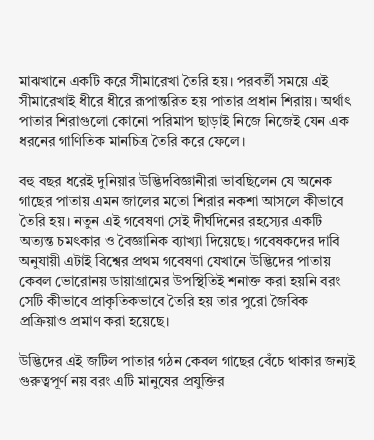মাঝখানে একটি করে সীমারেখা তৈরি হয়। পরবর্তী সময়ে এই সীমারেখাই ধীরে ধীরে রূপান্তরিত হয় পাতার প্রধান শিরায়। অর্থাৎ পাতার শিরাগুলো কোনো পরিমাপ ছাড়াই নিজে নিজেই যেন এক ধরনের গাণিতিক মানচিত্র তৈরি করে ফেলে।

বহু বছর ধরেই দুনিয়ার উদ্ভিদবিজ্ঞানীরা ভাবছিলেন যে অনেক গাছের পাতায় এমন জালের মতো শিরার নকশা আসলে কীভাবে তৈরি হয়। নতুন এই গবেষণা সেই দীর্ঘদিনের রহস্যের একটি অত্যন্ত চমৎকার ও বৈজ্ঞানিক ব্যাখ্যা দিয়েছে। গবেষকদের দাবি অনুযায়ী এটাই বিশ্বের প্রথম গবেষণা যেখানে উদ্ভিদের পাতায় কেবল ভোরোনয় ডায়াগ্রামের উপস্থিতিই শনাক্ত করা হয়নি বরং সেটি কীভাবে প্রাকৃতিকভাবে তৈরি হয় তার পুরো জৈবিক প্রক্রিয়াও প্রমাণ করা হয়েছে।

উদ্ভিদের এই জটিল পাতার গঠন কেবল গাছের বেঁচে থাকার জন্যই গুরুত্বপূর্ণ নয় বরং এটি মানুষের প্রযুক্তির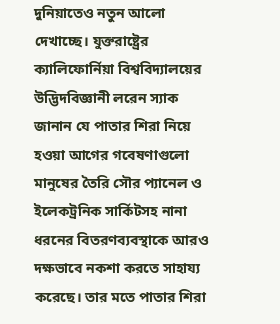দুনিয়াতেও নতুন আলো দেখাচ্ছে। যুক্তরাষ্ট্রের ক্যালিফোর্নিয়া বিশ্ববিদ্যালয়ের উদ্ভিদবিজ্ঞানী লরেন স্যাক জানান যে পাতার শিরা নিয়ে হওয়া আগের গবেষণাগুলো মানুষের তৈরি সৌর প্যানেল ও ইলেকট্রনিক সার্কিটসহ নানা ধরনের বিতরণব্যবস্থাকে আরও দক্ষভাবে নকশা করতে সাহায্য করেছে। তার মতে পাতার শিরা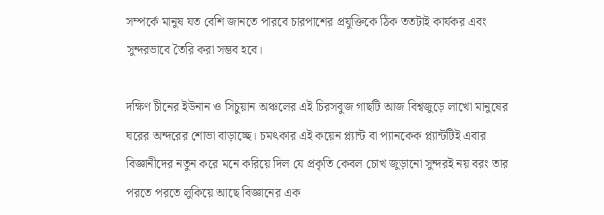সম্পর্কে মানুষ যত বেশি জানতে পারবে চারপাশের প্রযুক্তিকে ঠিক ততটাই কার্যকর এবং সুন্দরভাবে তৈরি করা সম্ভব হবে।

দক্ষিণ চীনের ইউনান ও সিচুয়ান অঞ্চলের এই চিরসবুজ গাছটি আজ বিশ্বজুড়ে লাখো মানুষের ঘরের অন্দরের শোভা বাড়াচ্ছে। চমৎকার এই কয়েন প্ল্যান্ট বা প্যানকেক প্ল্যান্টটিই এবার বিজ্ঞানীদের নতুন করে মনে করিয়ে দিল যে প্রকৃতি কেবল চোখ জুড়ানো সুন্দরই নয় বরং তার পরতে পরতে লুকিয়ে আছে বিজ্ঞানের এক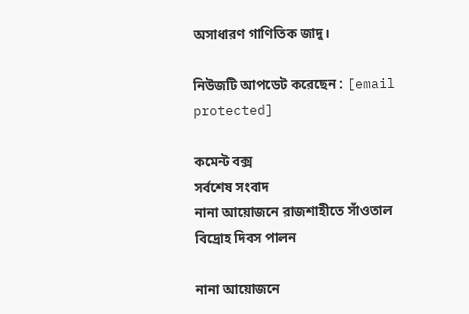অসাধারণ গাণিতিক জাদু।

নিউজটি আপডেট করেছেন : [email protected]

কমেন্ট বক্স
সর্বশেষ সংবাদ
নানা আয়োজনে রাজশাহীতে সাঁওতাল বিদ্রোহ দিবস পালন

নানা আয়োজনে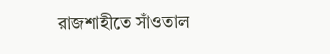রাজশাহীতে সাঁওতাল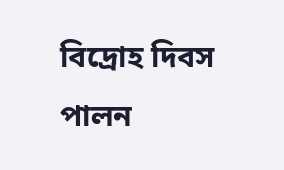বিদ্রোহ দিবস পালন